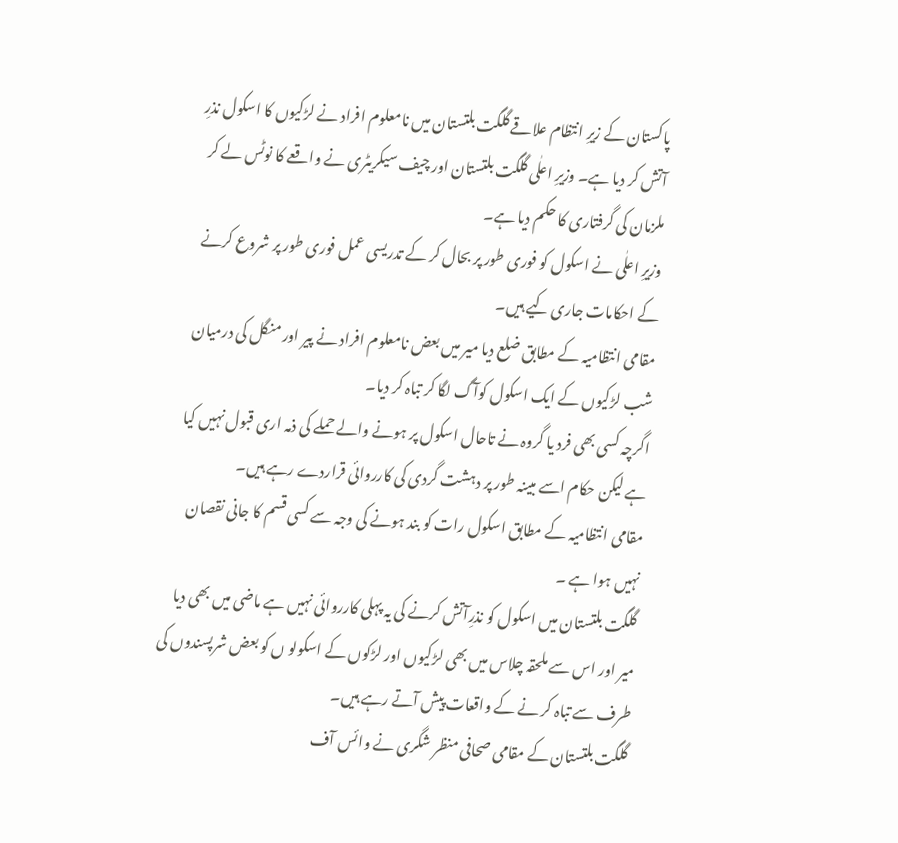پاکستان کے زیرِ انتظام علاقے گلگت بلتستان میں نامعلوم افراد نے لڑکیوں کا اسکول نذرِ آتش کر دیا ہے۔ وزیرِ اعلٰی گلگت بلتستان اور چیف سیکریٹری نے واقعے کا نوٹس لے کر ملزمان کی گرفتاری کا حکم دیا ہے۔
وزیرِ اعلٰی نے اسکول کو فوری طور پر بحال کر کے تدریسی عمل فوری طور پر شروع کرنے کے احکامات جاری کیے ہیں۔
مقامی انتظامیہ کے مطابق ضلع دیا میر میں بعض نامعلوم افراد نے پیر اور منگل کی درمیان شب لڑکیوں کے ایک اسکول کوآگ لگا کر تباہ کر دیا۔
اگرچہ کسی بھی فرد یا گروہ نے تاحال اسکول پر ہونے والے حملے کی ذمہ اری قبول نہیں کیا ہے لیکن حکام اسے مبینہ طور پر دہشت گردی کی کارروائی قراردے رہے ہیں۔
مقامی انتظامیہ کے مطابق اسکول رات کو بند ہونے کی وجہ سے کسی قسم کا جانی نقصان نہیں ہوا ہے ۔
گلگت بلتستان میں اسکول کو نذرِآتش کرنے کی یہ پہلی کارروائی نہیں ہے ماضی میں بھی دیا میر اور اس سے ملحقہ چلاس میں بھی لڑکیوں اور لڑکوں کے اسکولو ں کو بعض شرپسندوں کی طرف سے تباہ کر نے کے واقعات پیش آتے رہے ہیں۔
گلگت بلتستان کے مقامی صحافی منظر شگری نے وائس آف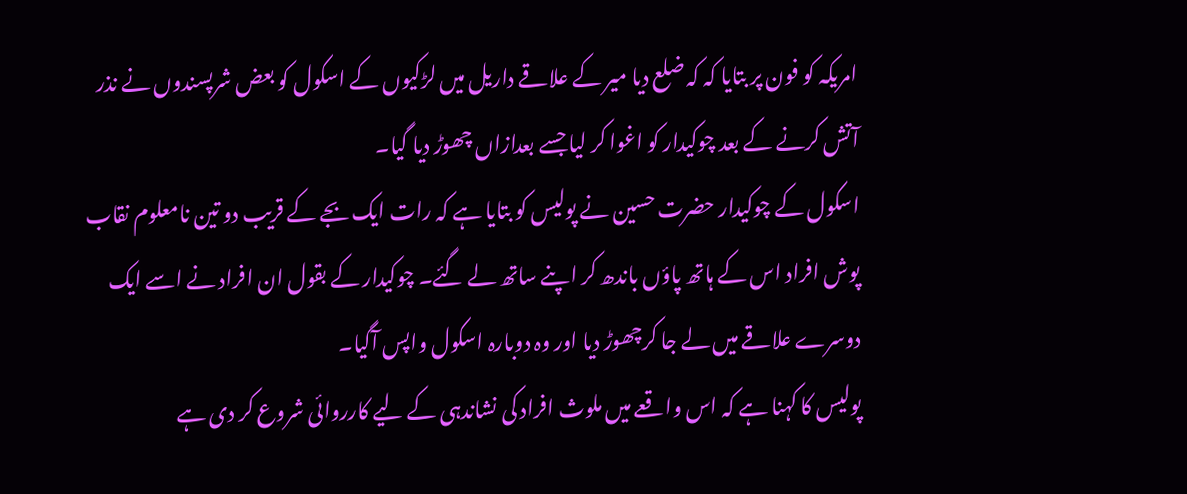امریکہ کو فون پر بتایا کہ کہ ضلع دیا میر کے علاقے داریل میں لڑکیوں کے اسکول کو بعض شرپسندوں نے نذر آتش کرنے کے بعد چوکیدار کو اغوا کر لیا جسے بعدازاں چھوڑ دیا گیا۔
اسکول کے چوکیدار حضرت حسین نے پولیس کو بتایا ہے کہ رات ایک بجے کے قریب دو تین نامعلوم نقاب پوش افراد اس کے ہاتھ پاؤں باندھ کر اپنے ساتھ لے گئے۔ چوکیدار کے بقول ان افراد نے اسے ایک دوسرے علاقے میں لے جا کرچھوڑ دیا اور وہ دوبارہ اسکول واپس آگیا۔
پولیس کا کہنا ہے کہ اس واقعے میں ملوث افراد کی نشاندہی کے لیے کارروائی شروع کر دی ہے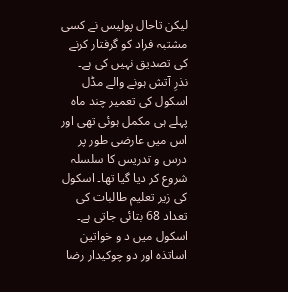لیکن تاحال پولیس نے کسی مشتبہ فراد کو گرفتار کرنے کی تصدیق نہیں کی ہے۔
نذرِ آتش ہونے والے مڈل اسکول کی تعمیر چند ماہ پہلے ہی مکمل ہوئی تھی اور اس میں عارضی طور پر درس و تدریس کا سلسلہ شروع کر دیا گیا تھا۔ اسکول کی زیر تعلیم طالبات کی تعداد 68 بتائی جاتی ہے۔ اسکول میں د و خواتین اساتذہ اور دو چوکیدار رضا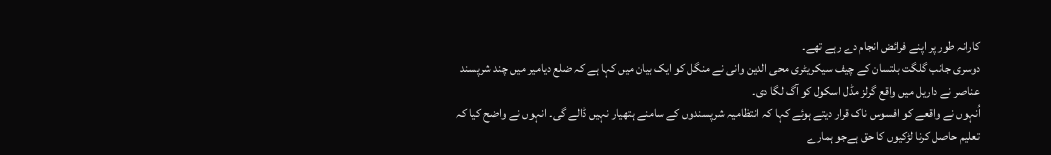کارانہ طور پر اپنے فرائض انجام دے رہے تھے۔
دوسری جانب گلگت بلتسان کے چیف سیکریٹری محی الدین وانی نے منگل کو ایک بیان میں کہا ہے کہ ضلع دیامیر میں چند شرپسند عناصر نے داریل میں واقع گرلز مڈل اسکول کو آگ لگا دی۔
اُنہوں نے واقعے کو افسوس ناک قرار دیتے ہوئے کہا کہ انتظامیہ شرپسندوں کے سامنے ہتھیار نہیں ڈالے گی۔ انہوں نے واضح کیا کہ تعلیم حاصل کرنا لڑکیوں کا حق ہےجو ہمارے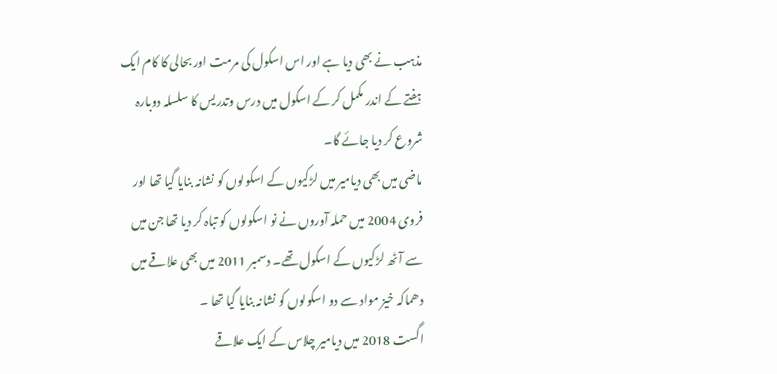مذہب نے بھی دیا ہے اور اس اسکول کی مرمت اور بحالی کا کام ایک ہفتے کے اندر مکمل کر کے اسکول میں درس وتدریس کا سلسلہ دوبارہ شروع کر دیا جائے گا۔
ماضی میں بھی دیامیر میں لڑکیوں کے اسکولوں کو نشانہ بنایا گیا تھا اور فروی 2004 میں حملہ آوروں نے نو اسکولوں کو تباہ کر دیا تھا جن میں سے آٹھ لڑکیوں کے اسکول تھے۔ دسمبر 2011 میں بھی علاقے میں دھماکہ خیز مواد سے دو اسکولوں کو نشانہ بنایا گیا تھا ۔
اگست 2018 میں دیامیر چلاس کے ایک علاقے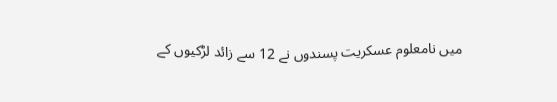میں نامعلوم عسکریت پسندوں نے 12 سے زائد لڑکیوں کے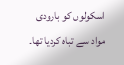اسکولوں کو بارودی مواد سے تباہ کردیا تھا۔